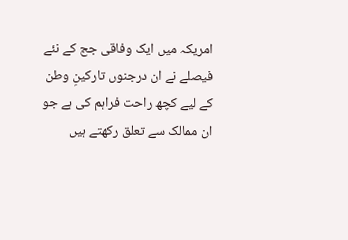امریکہ میں ایک وفاقی جج کے نئے فیصلے نے ان درجنوں تارکینِ وطن کے لیے کچھ راحت فراہم کی ہے جو ان ممالک سے تعلق رکھتے ہیں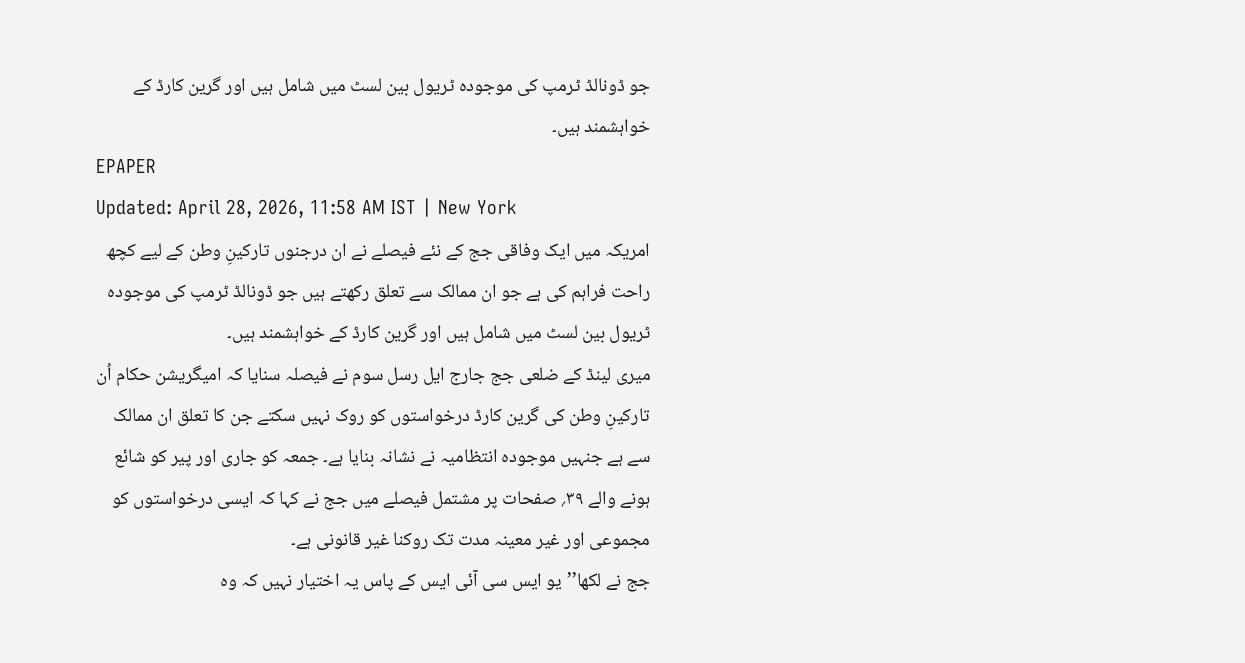جو ڈونالڈ ٹرمپ کی موجودہ ٹریول بین لسٹ میں شامل ہیں اور گرین کارڈ کے خواہشمند ہیں۔
EPAPER
Updated: April 28, 2026, 11:58 AM IST | New York
امریکہ میں ایک وفاقی جج کے نئے فیصلے نے ان درجنوں تارکینِ وطن کے لیے کچھ راحت فراہم کی ہے جو ان ممالک سے تعلق رکھتے ہیں جو ڈونالڈ ٹرمپ کی موجودہ ٹریول بین لسٹ میں شامل ہیں اور گرین کارڈ کے خواہشمند ہیں۔
میری لینڈ کے ضلعی جج جارج ایل رسل سوم نے فیصلہ سنایا کہ امیگریشن حکام اُن تارکینِ وطن کی گرین کارڈ درخواستوں کو روک نہیں سکتے جن کا تعلق ان ممالک سے ہے جنہیں موجودہ انتظامیہ نے نشانہ بنایا ہے۔ جمعہ کو جاری اور پیر کو شائع ہونے والے ۳۹؍ صفحات پر مشتمل فیصلے میں جج نے کہا کہ ایسی درخواستوں کو مجموعی اور غیر معینہ مدت تک روکنا غیر قانونی ہے۔
جج نے لکھا’’یو ایس سی آئی ایس کے پاس یہ اختیار نہیں کہ وہ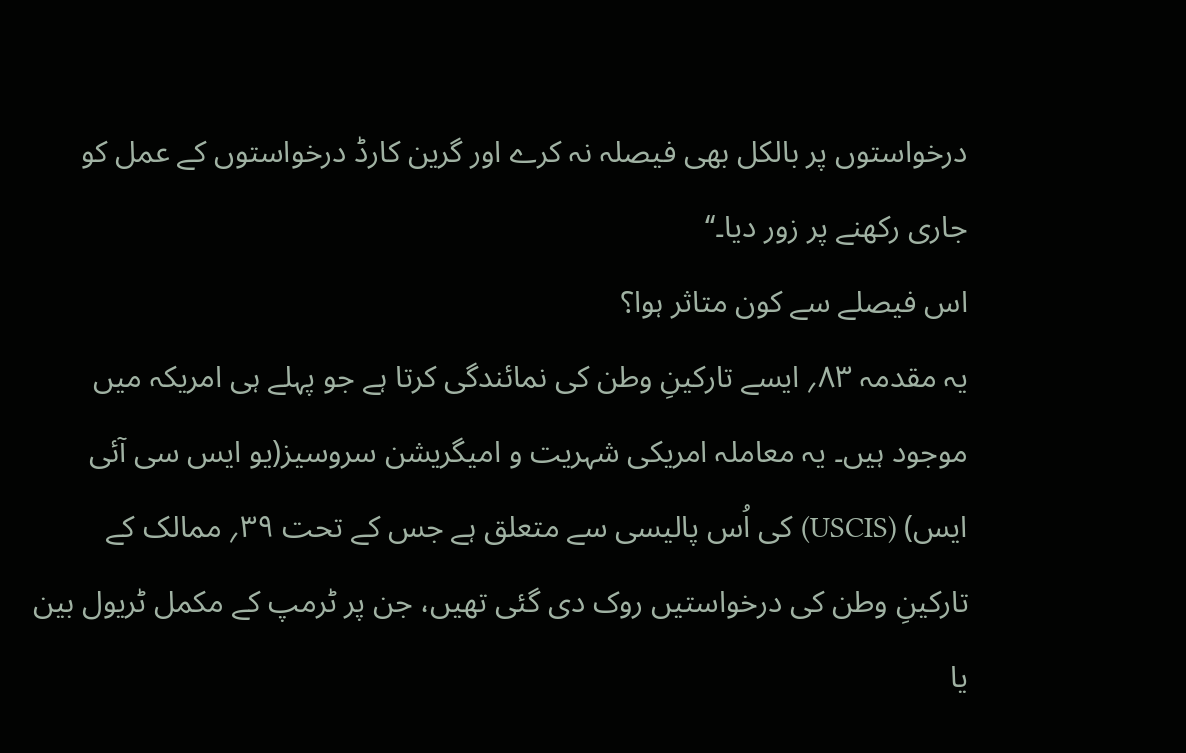درخواستوں پر بالکل بھی فیصلہ نہ کرے اور گرین کارڈ درخواستوں کے عمل کو جاری رکھنے پر زور دیا۔‘‘
اس فیصلے سے کون متاثر ہوا؟
یہ مقدمہ ۸۳؍ ایسے تارکینِ وطن کی نمائندگی کرتا ہے جو پہلے ہی امریکہ میں موجود ہیں۔ یہ معاملہ امریکی شہریت و امیگریشن سروسیز(یو ایس سی آئی ایس) (USCIS) کی اُس پالیسی سے متعلق ہے جس کے تحت ۳۹؍ ممالک کے تارکینِ وطن کی درخواستیں روک دی گئی تھیں، جن پر ٹرمپ کے مکمل ٹریول بین یا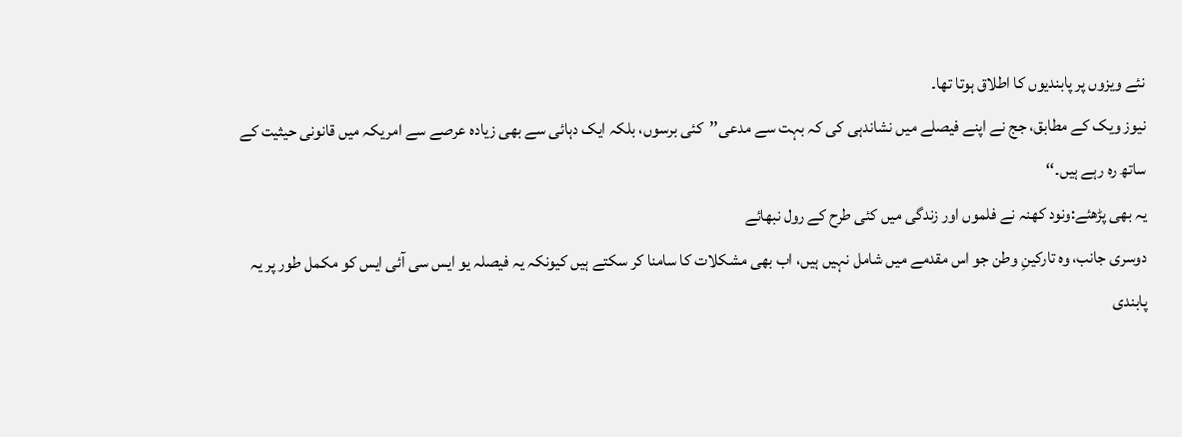نئے ویزوں پر پابندیوں کا اطلاق ہوتا تھا۔
نیوز ویک کے مطابق، جج نے اپنے فیصلے میں نشاندہی کی کہ بہت سے مدعی’’کئی برسوں، بلکہ ایک دہائی سے بھی زیادہ عرصے سے امریکہ میں قانونی حیثیت کے ساتھ رہ رہے ہیں۔‘‘
یہ بھی پڑھئے:ونود کھنہ نے فلموں اور زندگی میں کئی طرح کے رول نبھائے
دوسری جانب، وہ تارکینِ وطن جو اس مقدمے میں شامل نہیں ہیں، اب بھی مشکلات کا سامنا کر سکتے ہیں کیونکہ یہ فیصلہ یو ایس سی آئی ایس کو مکمل طور پر یہ پابندی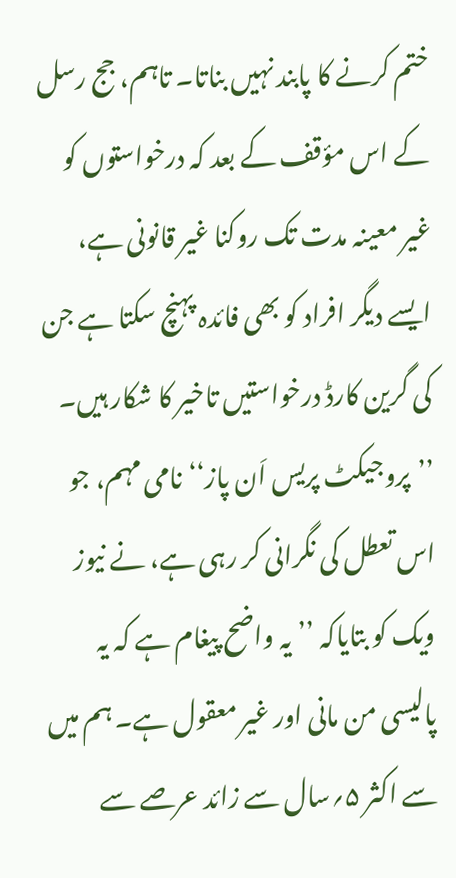ختم کرنے کا پابند نہیں بناتا۔ تاہم، جج رسل کے اس مؤقف کے بعد کہ درخواستوں کو غیر معینہ مدت تک روکنا غیر قانونی ہے، ایسے دیگر افراد کو بھی فائدہ پہنچ سکتا ہے جن کی گرین کارڈ درخواستیں تاخیر کا شکار ہیں۔
’’پروجیکٹ پریس اَن پاز‘‘نامی مہم، جو اس تعطل کی نگرانی کر رہی ہے، نے نیوز ویک کو بتایاکہ ’’یہ واضح پیغام ہے کہ یہ پالیسی من مانی اور غیر معقول ہے۔ ہم میں سے اکثر ۵؍سال سے زائد عرصے سے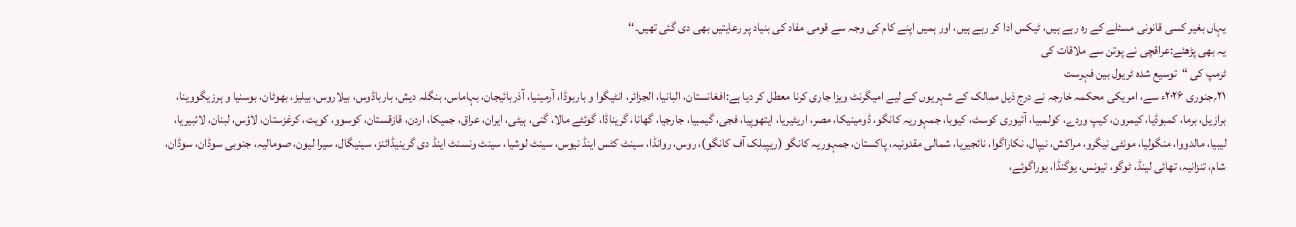یہاں بغیر کسی قانونی مسئلے کے رہ رہے ہیں، ٹیکس ادا کر رہے ہیں، اور ہمیں اپنے کام کی وجہ سے قومی مفاد کی بنیاد پر رعایتیں بھی دی گئی تھیں۔‘‘
یہ بھی پڑھئے:عراقچی نے پوتن سے ملاقات کی
ٹرمپ کی “توسیع شدہ ٹریول بین فہرست
۲۱؍جنوری ۲۰۲۶ء سے، امریکی محکمہ خارجہ نے درج ذیل ممالک کے شہریوں کے لیے امیگرنٹ ویزا جاری کرنا معطل کر دیا ہے:افغانستان، البانیا، الجزائر، انٹیگوا و باربوڈا، آرمینیا، آذربائیجان، بہاماس، بنگلہ دیش، بارباڈوس، بیلاروس، بیلیز، بھوٹان، بوسنیا و ہرزیگووینا، برازیل، برما، کمبوڈیا، کیمرون، کیپ وردے، کولمبیا، آئیوری کوسٹ، کیوبا، جمہوریہ کانگو، ڈومینیکا، مصر، اریٹیریا، ایتھوپیا، فجی، گیمبیا، جارجیا، گھانا، گریناڈا، گوئٹے مالا، گنی، ہیٹی، ایران، عراق، جمیکا، اردن، قازقستان، کوسوو، کویت، کرغزستان، لاؤس، لبنان، لائبیریا، لیبیا، مالدووا، منگولیا، مونٹی نیگرو، مراکش، نیپال، نکاراگوا، نائجیریا، شمالی مقدونیہ، پاکستان، جمہوریہ کانگو (ریپبلک آف کانگو)، روس، روانڈا، سینٹ کٹس اینڈ نیوس، سینٹ لوشیا، سینٹ ونسنٹ اینڈ دی گرینیڈائنز، سینیگال، سیرا لیون، صومالیہ، جنوبی سوڈان، سوڈان، شام، تنزانیہ، تھائی لینڈ، ٹوگو، تیونس، یوگنڈا، یوراگوئے،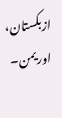ازبکستان، اور یمن۔